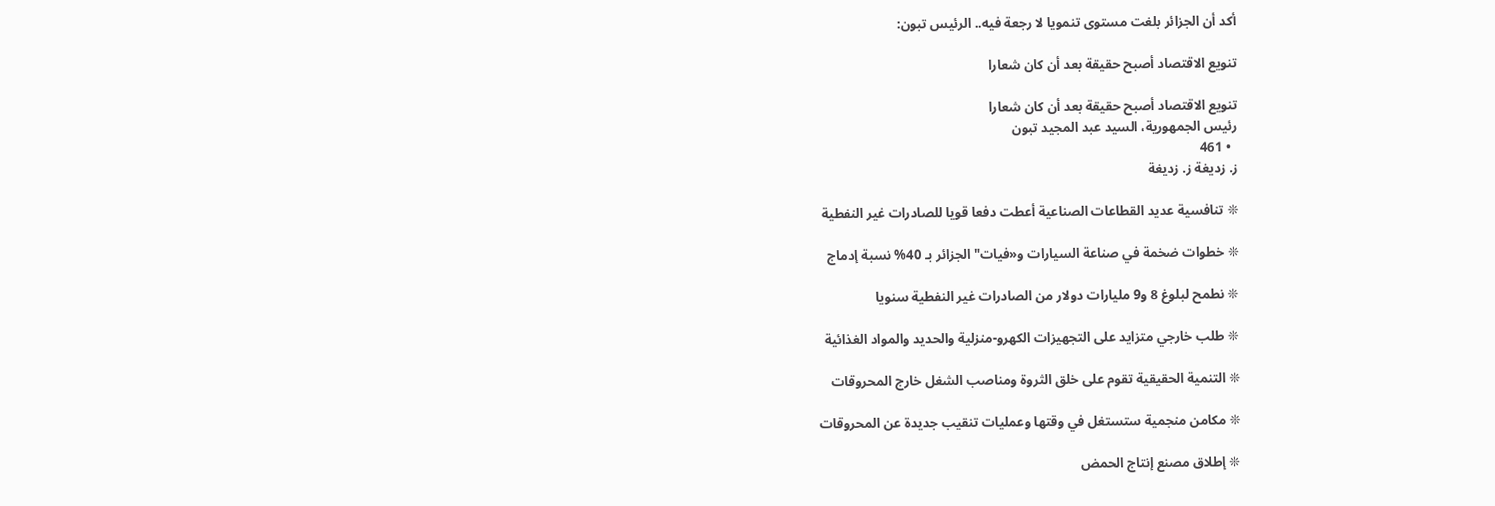أكد أن الجزائر بلغت مستوى تنمويا لا رجعة فيه.. الرئيس تبون:

تنويع الاقتصاد أصبح حقيقة بعد أن كان شعارا

تنويع الاقتصاد أصبح حقيقة بعد أن كان شعارا
رئيس الجمهورية، السيد عبد المجيد تبون
  • 461
ز. زديغة ز. زديغة

❊ تنافسية عديد القطاعات الصناعية أعطت دفعا قويا للصادرات غير النفطية

❊ خطوات ضخمة في صناعة السيارات و«فيات" الجزائر بـ 40% نسبة إدماج

❊ نطمح لبلوغ 8 و9 مليارات دولار من الصادرات غير النفطية سنويا

❊ طلب خارجي متزايد على التجهيزات الكهرو-منزلية والحديد والمواد الغذائية

❊ التنمية الحقيقية تقوم على خلق الثروة ومناصب الشغل خارج المحروقات

❊ مكامن منجمية ستستغل في وقتها وعمليات تنقيب جديدة عن المحروقات

❊ إطلاق مصنع إنتاج الحمض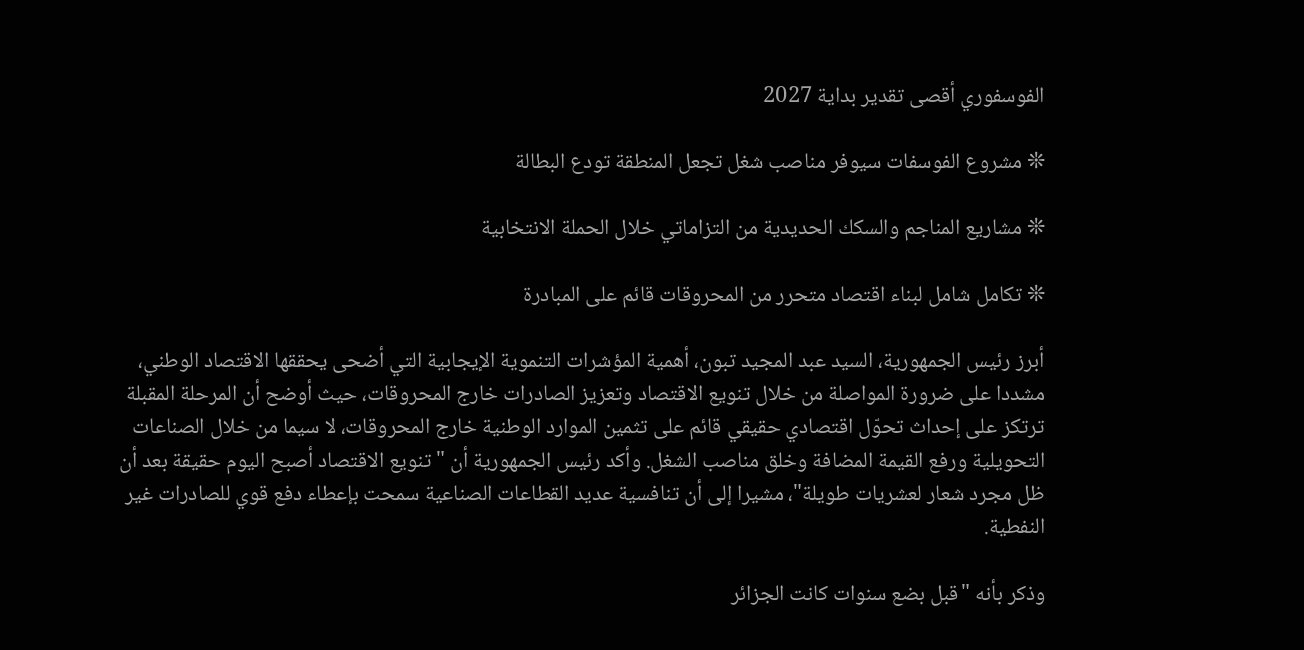الفوسفوري أقصى تقدير بداية 2027

❊ مشروع الفوسفات سيوفر مناصب شغل تجعل المنطقة تودع البطالة

❊ مشاريع المناجم والسكك الحديدية من التزاماتي خلال الحملة الانتخابية

❊ تكامل شامل لبناء اقتصاد متحرر من المحروقات قائم على المبادرة

أبرز رئيس الجمهورية، السيد عبد المجيد تبون، أهمية المؤشرات التنموية الإيجابية التي أضحى يحققها الاقتصاد الوطني، مشددا على ضرورة المواصلة من خلال تنويع الاقتصاد وتعزيز الصادرات خارج المحروقات، حيث أوضح أن المرحلة المقبلة ترتكز على إحداث تحوّل اقتصادي حقيقي قائم على تثمين الموارد الوطنية خارج المحروقات، لا سيما من خلال الصناعات التحويلية ورفع القيمة المضافة وخلق مناصب الشغل. وأكد رئيس الجمهورية أن "تنويع الاقتصاد أصبح اليوم حقيقة بعد أن ظل مجرد شعار لعشريات طويلة"، مشيرا إلى أن تنافسية عديد القطاعات الصناعية سمحت بإعطاء دفع قوي للصادرات غير النفطية.

وذكر بأنه "قبل بضع سنوات كانت الجزائر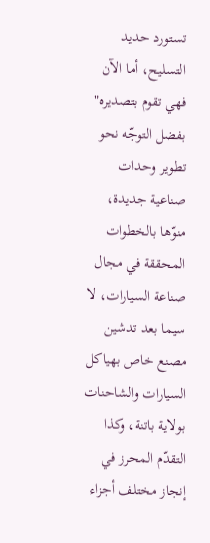تستورد حديد التسليح، أما الآن فهي تقوم بتصديره" بفضل التوجّه نحو تطوير وحدات صناعية جديدة، منوّها بالخطوات المحققة في مجال صناعة السيارات، لا سيما بعد تدشين مصنع خاص بهياكل السيارات والشاحنات بولاية باتنة، وكذا التقدّم المحرز في إنجاز مختلف أجزاء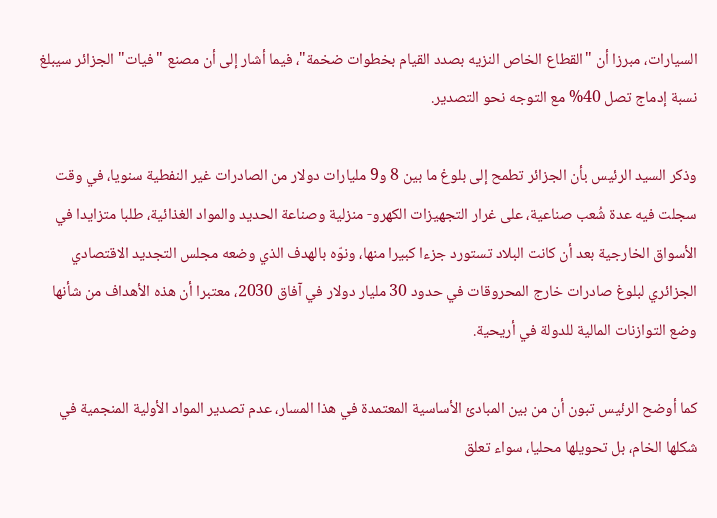السيارات، مبرزا أن "القطاع الخاص النزيه بصدد القيام بخطوات ضخمة"، فيما أشار إلى أن مصنع "فيات" الجزائر سيبلغ نسبة إدماج تصل 40% مع التوجه نحو التصدير.

وذكر السيد الرئيس بأن الجزائر تطمح إلى بلوغ ما بين 8 و9 مليارات دولار من الصادرات غير النفطية سنويا، في وقت سجلت فيه عدة شُعب صناعية، على غرار التجهيزات الكهرو- منزلية وصناعة الحديد والمواد الغذائية، طلبا متزايدا في الأسواق الخارجية بعد أن كانت البلاد تستورد جزءا كبيرا منها، ونوّه بالهدف الذي وضعه مجلس التجديد الاقتصادي الجزائري لبلوغ صادرات خارج المحروقات في حدود 30 مليار دولار في آفاق 2030، معتبرا أن هذه الأهداف من شأنها وضع التوازنات المالية للدولة في أريحية.

كما أوضح الرئيس تبون أن من بين المبادئ الأساسية المعتمدة في هذا المسار، عدم تصدير المواد الأولية المنجمية في شكلها الخام، بل تحويلها محليا، سواء تعلق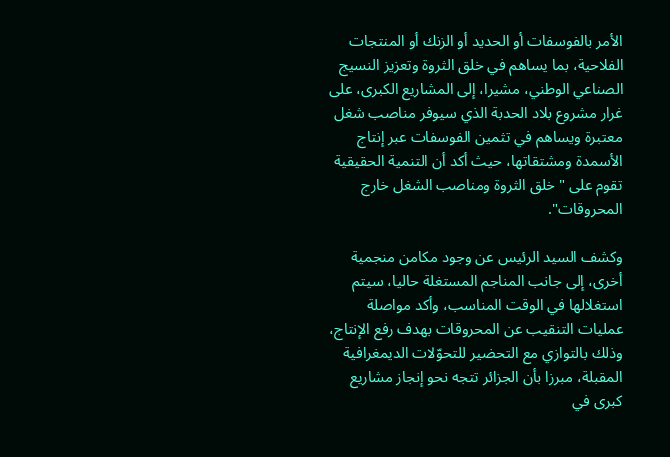الأمر بالفوسفات أو الحديد أو الزنك أو المنتجات الفلاحية، بما يساهم في خلق الثروة وتعزيز النسيج الصناعي الوطني، مشيرا، إلى المشاريع الكبرى، على غرار مشروع بلاد الحدبة الذي سيوفر مناصب شغل معتبرة ويساهم في تثمين الفوسفات عبر إنتاج الأسمدة ومشتقاتها، حيث أكد أن التنمية الحقيقية تقوم على "خلق الثروة ومناصب الشغل خارج المحروقات".

وكشف السيد الرئيس عن وجود مكامن منجمية أخرى، إلى جانب المناجم المستغلة حاليا، سيتم استغلالها في الوقت المناسب، وأكد مواصلة عمليات التنقيب عن المحروقات بهدف رفع الإنتاج، وذلك بالتوازي مع التحضير للتحوّلات الديمغرافية المقبلة، مبرزا بأن الجزائر تتجه نحو إنجاز مشاريع كبرى في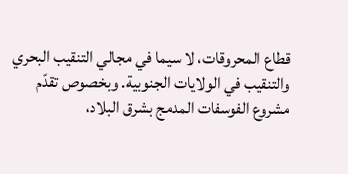قطاع المحروقات، لا سيما في مجالي التنقيب البحري والتنقيب في الولايات الجنوبية. وبخصوص تقدّم مشروع الفوسفات المدمج بشرق البلاد،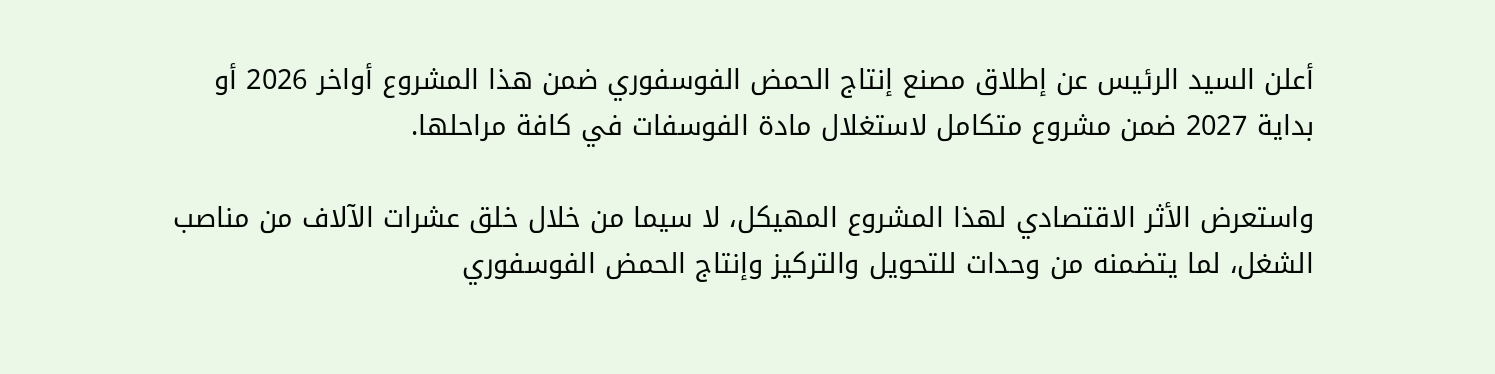أعلن السيد الرئيس عن إطلاق مصنع إنتاج الحمض الفوسفوري ضمن هذا المشروع أواخر 2026 أو بداية 2027 ضمن مشروع متكامل لاستغلال مادة الفوسفات في كافة مراحلها.

واستعرض الأثر الاقتصادي لهذا المشروع المهيكل، لا سيما من خلال خلق عشرات الآلاف من مناصب الشغل، لما يتضمنه من وحدات للتحويل والتركيز وإنتاج الحمض الفوسفوري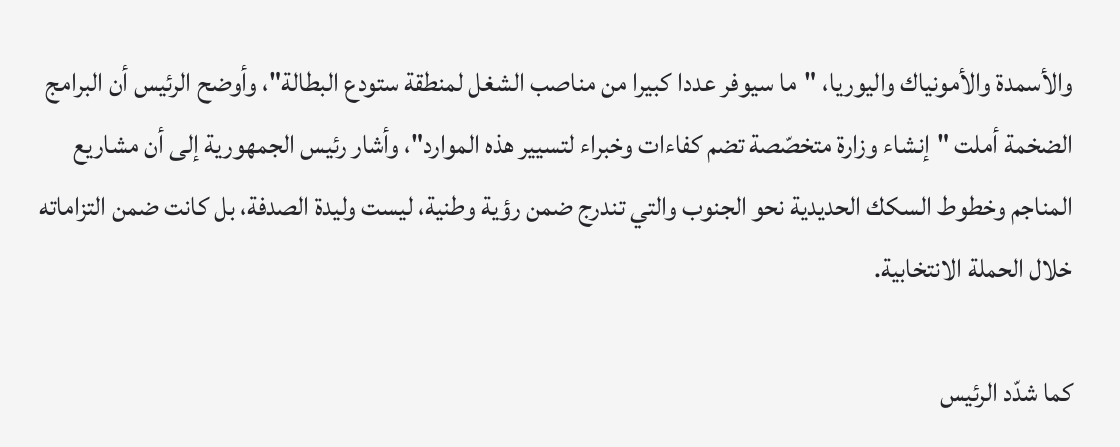والأسمدة والأمونياك واليوريا، "ما سيوفر عددا كبيرا من مناصب الشغل لمنطقة ستودع البطالة"، وأوضح الرئيس أن البرامج الضخمة أملت "إنشاء وزارة متخصّصة تضم كفاءات وخبراء لتسيير هذه الموارد"، وأشار رئيس الجمهورية إلى أن مشاريع المناجم وخطوط السكك الحديدية نحو الجنوب والتي تندرج ضمن رؤية وطنية، ليست وليدة الصدفة، بل كانت ضمن التزاماته خلال الحملة الانتخابية.

كما شدّد الرئيس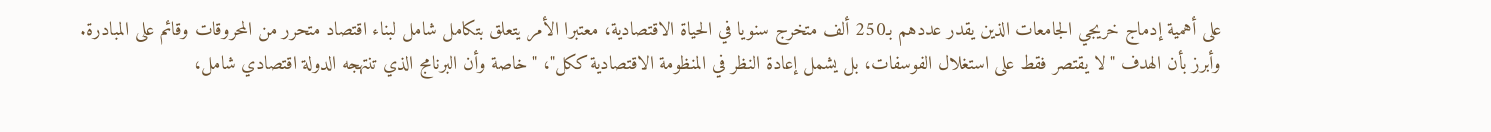على أهمية إدماج خريجي الجامعات الذين يقدر عددهم بـ250 ألف متخرج سنويا في الحياة الاقتصادية، معتبرا الأمر يتعلق بتكامل شامل لبناء اقتصاد متحرر من المحروقات وقائم على المبادرة. وأبرز بأن الهدف "لا يقتصر فقط على استغلال الفوسفات، بل يشمل إعادة النظر في المنظومة الاقتصادية ككل"، "خاصة وأن البرنامج الذي تنتهجه الدولة اقتصادي شامل،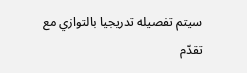سيتم تفصيله تدريجيا بالتوازي مع تقدّم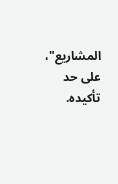المشاريع"، على حد تأكيده.